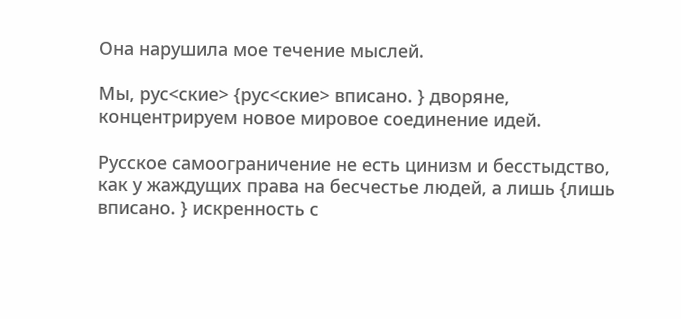Она нарушила мое течение мыслей.

Мы, рус<ские> {рус<ские> вписано. } дворяне, концентрируем новое мировое соединение идей.

Русское самоограничение не есть цинизм и бесстыдство, как у жаждущих права на бесчестье людей, а лишь {лишь вписано. } искренность с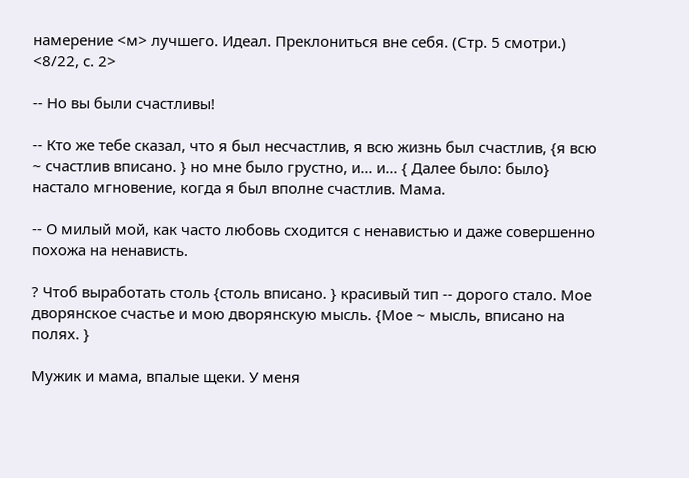намерение <м> лучшего. Идеал. Преклониться вне себя. (Стр. 5 смотри.) <8/22, с. 2>

-- Но вы были счастливы!

-- Кто же тебе сказал, что я был несчастлив, я всю жизнь был счастлив, {я всю ~ счастлив вписано. } но мне было грустно, и... и... { Далее было: было} настало мгновение, когда я был вполне счастлив. Мама.

-- О милый мой, как часто любовь сходится с ненавистью и даже совершенно похожа на ненависть.

? Чтоб выработать столь {столь вписано. } красивый тип -- дорого стало. Мое дворянское счастье и мою дворянскую мысль. {Мое ~ мысль, вписано на полях. }

Мужик и мама, впалые щеки. У меня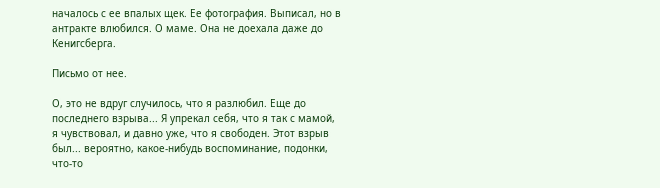началось с ее впалых щек. Ее фотография. Выписал, но в антракте влюбился. О маме. Она не доехала даже до Кенигсберга.

Письмо от нее.

О, это не вдруг случилось, что я разлюбил. Еще до последнего взрыва... Я упрекал себя, что я так с мамой, я чувствовал, и давно уже, что я свободен. Этот взрыв был... вероятно, какое-нибудь воспоминание, подонки, что-то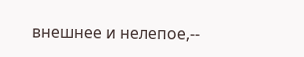внешнее и нелепое,--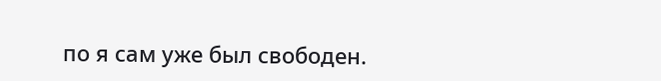по я сам уже был свободен.